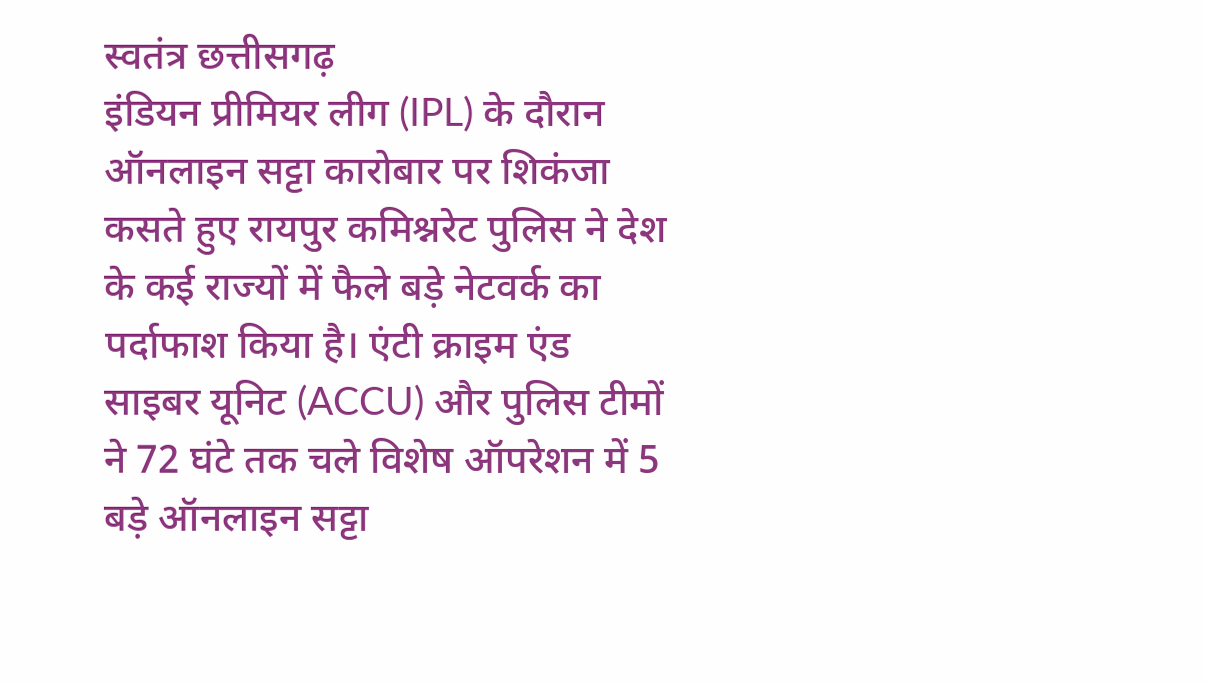स्वतंत्र छत्तीसगढ़
इंडियन प्रीमियर लीग (IPL) के दौरान ऑनलाइन सट्टा कारोबार पर शिकंजा कसते हुए रायपुर कमिश्नरेट पुलिस ने देश के कई राज्यों में फैले बड़े नेटवर्क का पर्दाफाश किया है। एंटी क्राइम एंड साइबर यूनिट (ACCU) और पुलिस टीमों ने 72 घंटे तक चले विशेष ऑपरेशन में 5 बड़े ऑनलाइन सट्टा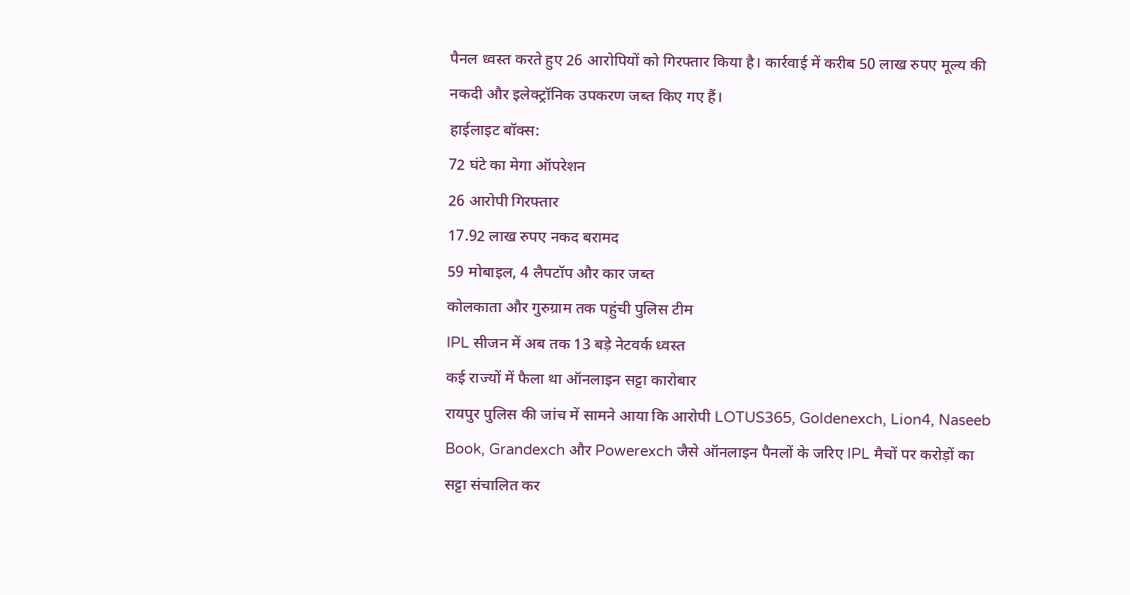पैनल ध्वस्त करते हुए 26 आरोपियों को गिरफ्तार किया है। कार्रवाई में करीब 50 लाख रुपए मूल्य की नकदी और इलेक्ट्रॉनिक उपकरण जब्त किए गए हैं।
हाईलाइट बॉक्स:
72 घंटे का मेगा ऑपरेशन
26 आरोपी गिरफ्तार
17.92 लाख रुपए नकद बरामद
59 मोबाइल, 4 लैपटॉप और कार जब्त
कोलकाता और गुरुग्राम तक पहुंची पुलिस टीम
IPL सीजन में अब तक 13 बड़े नेटवर्क ध्वस्त
कई राज्यों में फैला था ऑनलाइन सट्टा कारोबार
रायपुर पुलिस की जांच में सामने आया कि आरोपी LOTUS365, Goldenexch, Lion4, Naseeb Book, Grandexch और Powerexch जैसे ऑनलाइन पैनलों के जरिए IPL मैचों पर करोड़ों का सट्टा संचालित कर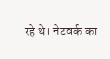रहे थे। नेटवर्क का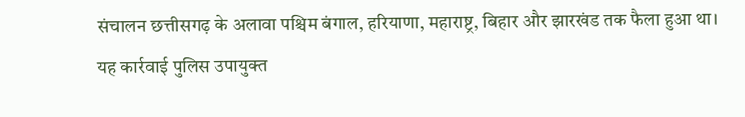संचालन छत्तीसगढ़ के अलावा पश्चिम बंगाल, हरियाणा, महाराष्ट्र, बिहार और झारखंड तक फैला हुआ था।
यह कार्रवाई पुलिस उपायुक्त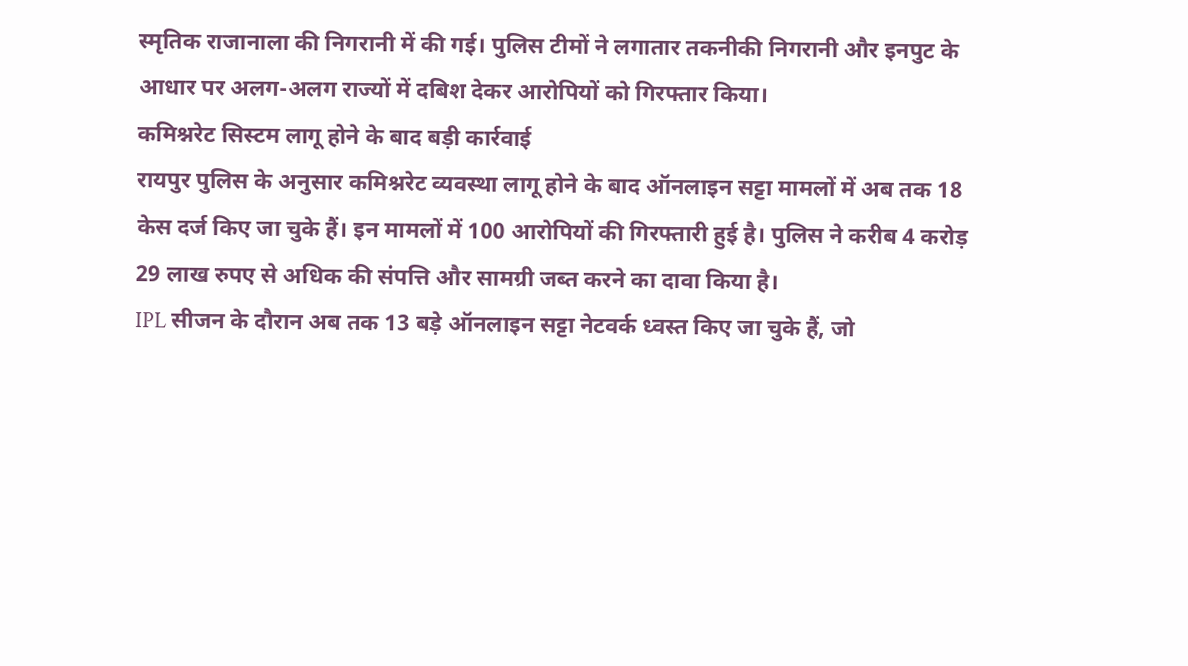स्मृतिक राजानाला की निगरानी में की गई। पुलिस टीमों ने लगातार तकनीकी निगरानी और इनपुट के आधार पर अलग-अलग राज्यों में दबिश देकर आरोपियों को गिरफ्तार किया।
कमिश्नरेट सिस्टम लागू होने के बाद बड़ी कार्रवाई
रायपुर पुलिस के अनुसार कमिश्नरेट व्यवस्था लागू होने के बाद ऑनलाइन सट्टा मामलों में अब तक 18 केस दर्ज किए जा चुके हैं। इन मामलों में 100 आरोपियों की गिरफ्तारी हुई है। पुलिस ने करीब 4 करोड़ 29 लाख रुपए से अधिक की संपत्ति और सामग्री जब्त करने का दावा किया है।
IPL सीजन के दौरान अब तक 13 बड़े ऑनलाइन सट्टा नेटवर्क ध्वस्त किए जा चुके हैं, जो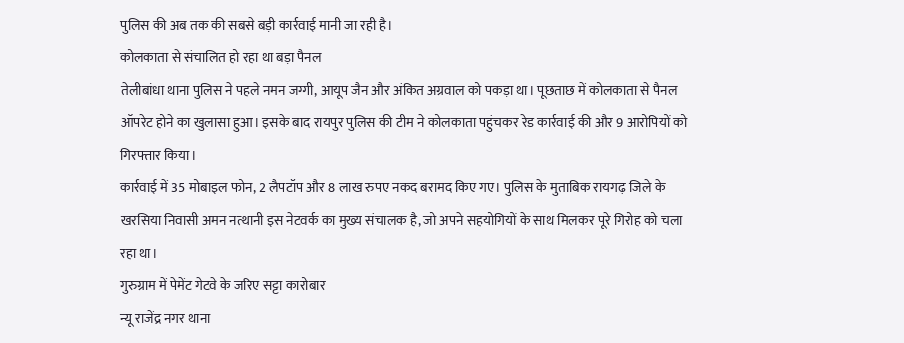पुलिस की अब तक की सबसे बड़ी कार्रवाई मानी जा रही है।
कोलकाता से संचालित हो रहा था बड़ा पैनल
तेलीबांधा थाना पुलिस ने पहले नमन जग्गी, आयूप जैन और अंकित अग्रवाल को पकड़ा था। पूछताछ में कोलकाता से पैनल ऑपरेट होने का खुलासा हुआ। इसके बाद रायपुर पुलिस की टीम ने कोलकाता पहुंचकर रेड कार्रवाई की और 9 आरोपियों को गिरफ्तार किया।
कार्रवाई में 35 मोबाइल फोन, 2 लैपटॉप और 8 लाख रुपए नकद बरामद किए गए। पुलिस के मुताबिक रायगढ़ जिले के खरसिया निवासी अमन नत्थानी इस नेटवर्क का मुख्य संचालक है, जो अपने सहयोगियों के साथ मिलकर पूरे गिरोह को चला रहा था।
गुरुग्राम में पेमेंट गेटवे के जरिए सट्टा कारोबार
न्यू राजेंद्र नगर थाना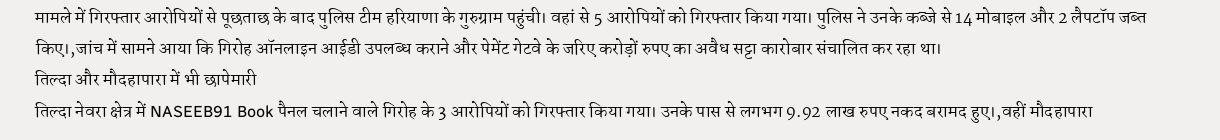मामले में गिरफ्तार आरोपियों से पूछताछ के बाद पुलिस टीम हरियाणा के गुरुग्राम पहुंची। वहां से 5 आरोपियों को गिरफ्तार किया गया। पुलिस ने उनके कब्जे से 14 मोबाइल और 2 लैपटॉप जब्त किए।,जांच में सामने आया कि गिरोह ऑनलाइन आईडी उपलब्ध कराने और पेमेंट गेटवे के जरिए करोड़ों रुपए का अवैध सट्टा कारोबार संचालित कर रहा था।
तिल्दा और मौदहापारा में भी छापेमारी
तिल्दा नेवरा क्षेत्र में NASEEB91 Book पैनल चलाने वाले गिरोह के 3 आरोपियों को गिरफ्तार किया गया। उनके पास से लगभग 9.92 लाख रुपए नकद बरामद हुए।,वहीं मौदहापारा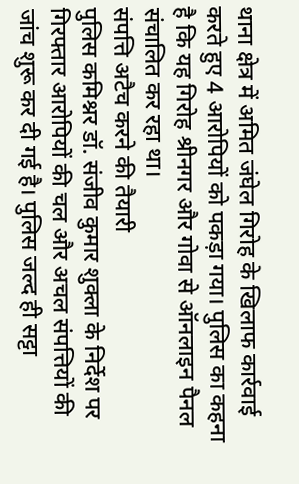थाना क्षेत्र में अमित जंघेल गिरोह के खिलाफ कार्रवाई करते हुए 4 आरोपियों को पकड़ा गया। पुलिस का कहना है कि यह गिरोह श्रीनगर और गोवा से ऑनलाइन पैनल संचालित कर रहा था।
संपत्ति अटैच करने की तैयारी
पुलिस कमिश्नर डॉ. संजीव कुमार शुक्ला के निर्देश पर गिरफ्तार आरोपियों की चल और अचल संपत्तियों की जांच शुरू कर दी गई है। पुलिस जल्द ही सट्टा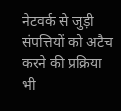नेटवर्क से जुड़ी संपत्तियों को अटैच करने की प्रक्रिया भी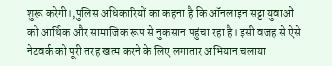शुरू करेगी।,पुलिस अधिकारियों का कहना है कि ऑनलाइन सट्टा युवाओं को आर्थिक और सामाजिक रूप से नुकसान पहुंचा रहा है। इसी वजह से ऐसे नेटवर्क को पूरी तरह खत्म करने के लिए लगातार अभियान चलाया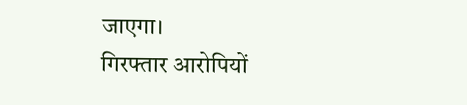जाएगा।
गिरफ्तार आरोपियों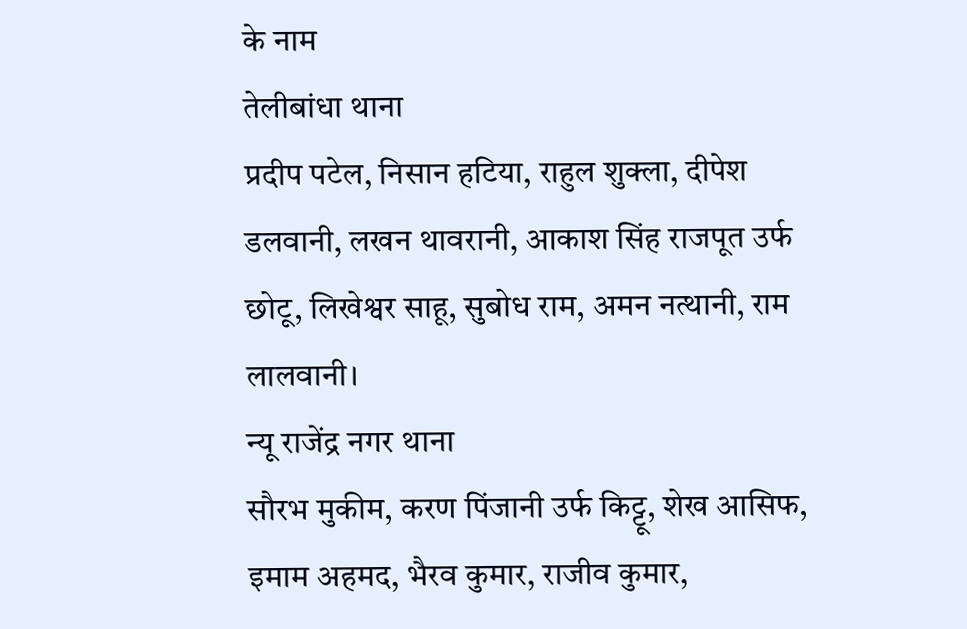के नाम
तेलीबांधा थाना
प्रदीप पटेल, निसान हटिया, राहुल शुक्ला, दीपेश डलवानी, लखन थावरानी, आकाश सिंह राजपूत उर्फ छोटू, लिखेश्वर साहू, सुबोध राम, अमन नत्थानी, राम लालवानी।
न्यू राजेंद्र नगर थाना
सौरभ मुकीम, करण पिंजानी उर्फ किट्टू, शेख आसिफ, इमाम अहमद, भैरव कुमार, राजीव कुमार,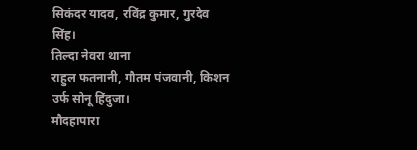सिकंदर यादव, रविंद्र कुमार, गुरदेव सिंह।
तिल्दा नेवरा थाना
राहुल फतनानी, गौतम पंजवानी, किशन उर्फ सोनू हिंदुजा।
मौदहापारा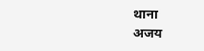थाना
अजय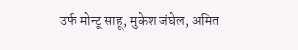उर्फ मोन्टू साहू, मुकेश जंघेल, अमित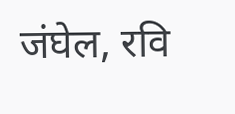जंघेल, रवि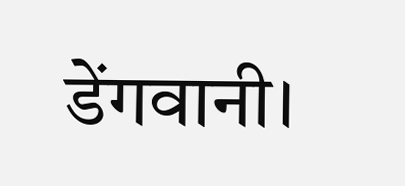डेंगवानी।